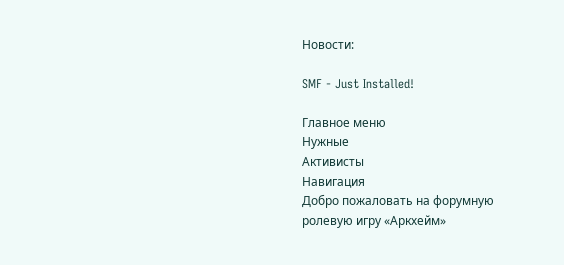Новости:

SMF - Just Installed!

Главное меню
Нужные
Активисты
Навигация
Добро пожаловать на форумную ролевую игру «Аркхейм»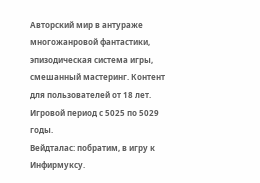Авторский мир в антураже многожанровой фантастики, эпизодическая система игры, смешанный мастеринг. Контент для пользователей от 18 лет. Игровой период с 5025 по 5029 годы.
Вейдталас: побратим, в игру к Инфирмуксу.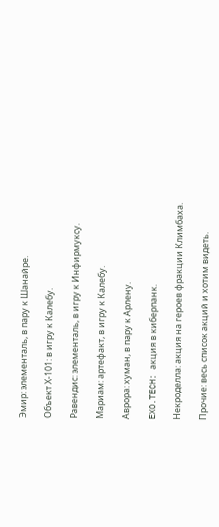Эмир: элементаль, в пару к Шанайре.

Объект Х-101: в игру к Калебу.

Равендис: элементаль, в игру к Инфирмуксу.

Мариам: артефакт, в игру к Калебу.

Аврора: хуман, в пару к Арлену.

EXO.TECH: акция в киберпанк.

Некроделла: акция на героев фракции Климбаха.

Прочие: весь список акций и хотим видеть.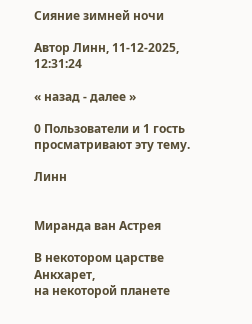Сияние зимней ночи

Автор Линн, 11-12-2025, 12:31:24

« назад - далее »

0 Пользователи и 1 гость просматривают эту тему.

Линн


Миранда ван Астрея

В некотором царстве Анкхарет,
на некоторой планете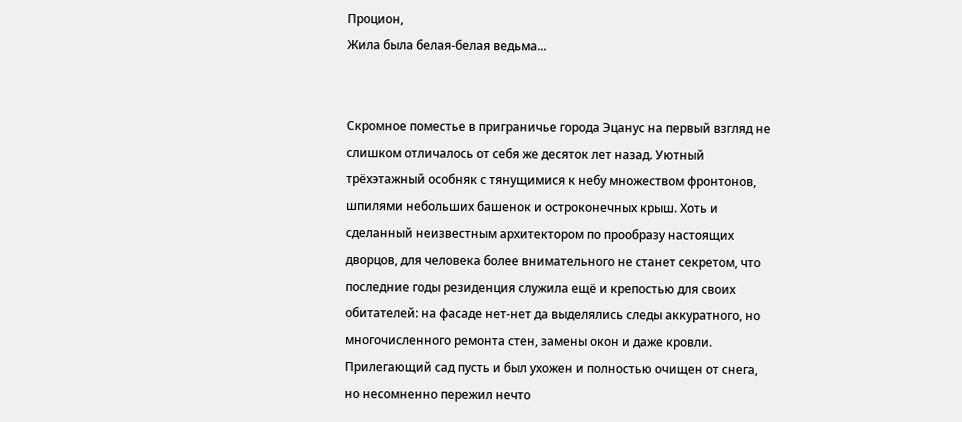Процион,
Жила была белая-белая ведьма...


Скромное поместье в приграничье города Эцанус на первый взгляд не слишком отличалось от себя же десяток лет назад. Уютный трёхэтажный особняк с тянущимися к небу множеством фронтонов, шпилями небольших башенок и остроконечных крыш. Хоть и сделанный неизвестным архитектором по прообразу настоящих дворцов, для человека более внимательного не станет секретом, что последние годы резиденция служила ещё и крепостью для своих обитателей: на фасаде нет-нет да выделялись следы аккуратного, но многочисленного ремонта стен, замены окон и даже кровли. Прилегающий сад пусть и был ухожен и полностью очищен от снега, но несомненно пережил нечто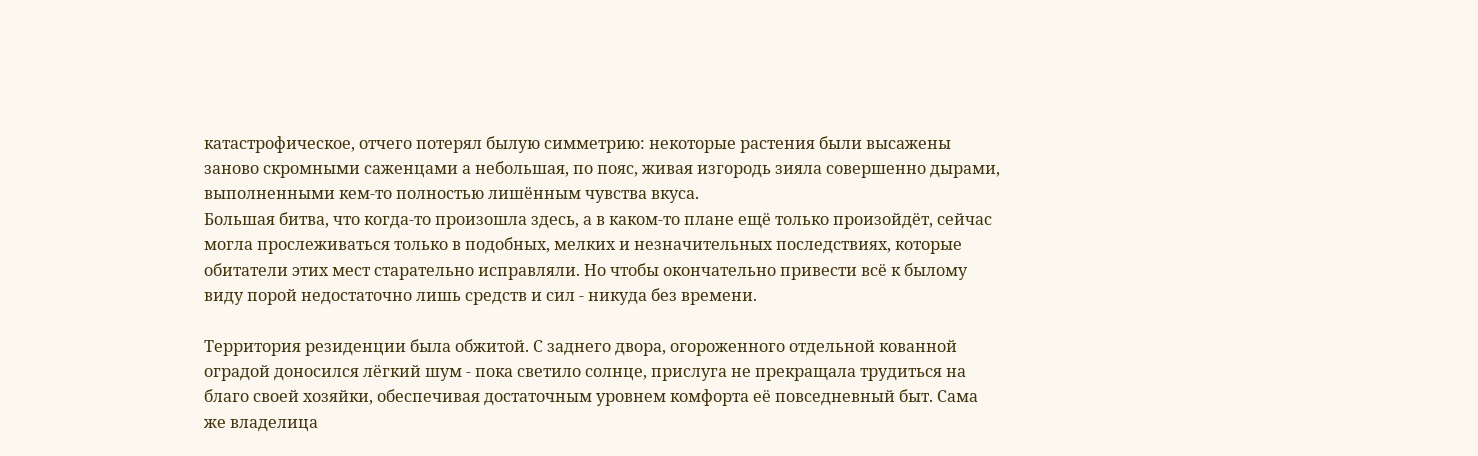катастрофическое, отчего потерял былую симметрию: некоторые растения были высажены заново скромными саженцами а небольшая, по пояс, живая изгородь зияла совершенно дырами, выполненными кем-то полностью лишённым чувства вкуса.
Большая битва, что когда-то произошла здесь, а в каком-то плане ещё только произойдёт, сейчас могла прослеживаться только в подобных, мелких и незначительных последствиях, которые обитатели этих мест старательно исправляли. Но чтобы окончательно привести всё к былому виду порой недостаточно лишь средств и сил - никуда без времени.

Территория резиденции была обжитой. С заднего двора, огороженного отдельной кованной оградой доносился лёгкий шум - пока светило солнце, прислуга не прекращала трудиться на благо своей хозяйки, обеспечивая достаточным уровнем комфорта её повседневный быт. Сама же владелица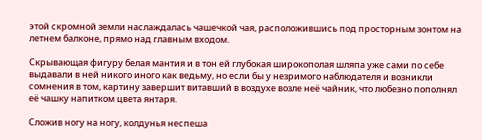этой скромной земли наслаждалась чашечкой чая, расположившись под просторным зонтом на летнем балконе, прямо над главным входом.

Скрывающая фигуру белая мантия и в тон ей глубокая широкополая шляпа уже сами по себе выдавали в ней никого иного как ведьму, но если бы у незримого наблюдателя и возникли сомнения в том, картину завершит витавший в воздухе возле неё чайник, что любезно пополнял её чашку напитком цвета янтаря.

Сложив ногу на ногу, колдунья неспеша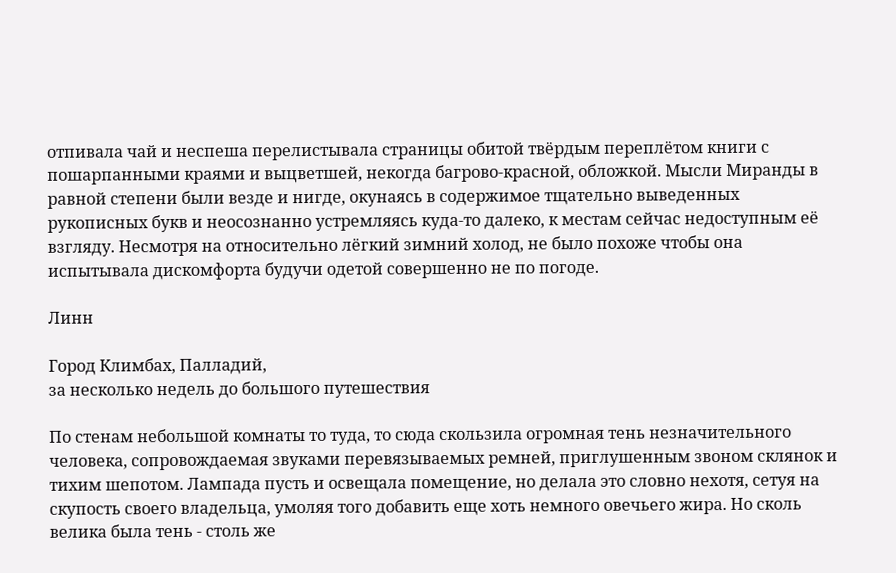отпивала чай и неспеша перелистывала страницы обитой твёрдым переплётом книги с пошарпанными краями и выцветшей, некогда багрово-красной, обложкой. Мысли Миранды в равной степени были везде и нигде, окунаясь в содержимое тщательно выведенных рукописных букв и неосознанно устремляясь куда-то далеко, к местам сейчас недоступным её взгляду. Несмотря на относительно лёгкий зимний холод, не было похоже чтобы она испытывала дискомфорта будучи одетой совершенно не по погоде.

Линн

Город Климбах, Палладий,
за несколько недель до большого путешествия

По стенам небольшой комнаты то туда, то сюда скользила огромная тень незначительного человека, сопровождаемая звуками перевязываемых ремней, приглушенным звоном склянок и тихим шепотом. Лампада пусть и освещала помещение, но делала это словно нехотя, сетуя на скупость своего владельца, умоляя того добавить еще хоть немного овечьего жира. Но сколь велика была тень - столь же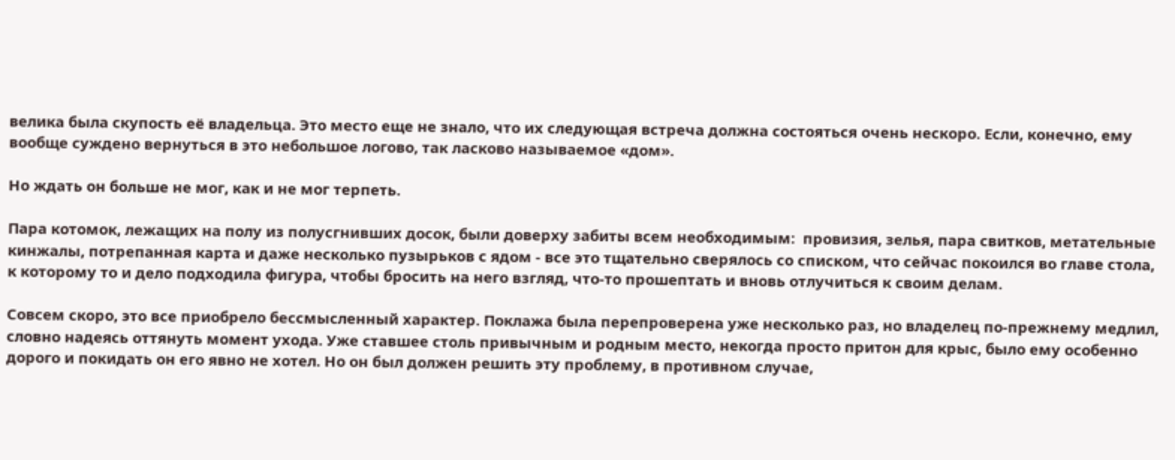велика была скупость её владельца. Это место еще не знало, что их следующая встреча должна состояться очень нескоро. Если, конечно, ему вообще суждено вернуться в это небольшое логово, так ласково называемое «дом».

Но ждать он больше не мог, как и не мог терпеть.

Пара котомок, лежащих на полу из полусгнивших досок, были доверху забиты всем необходимым:  провизия, зелья, пара свитков, метательные кинжалы, потрепанная карта и даже несколько пузырьков с ядом - все это тщательно сверялось со списком, что сейчас покоился во главе стола, к которому то и дело подходила фигура, чтобы бросить на него взгляд, что-то прошептать и вновь отлучиться к своим делам.

Совсем скоро, это все приобрело бессмысленный характер. Поклажа была перепроверена уже несколько раз, но владелец по-прежнему медлил, словно надеясь оттянуть момент ухода. Уже ставшее столь привычным и родным место, некогда просто притон для крыс, было ему особенно дорого и покидать он его явно не хотел. Но он был должен решить эту проблему, в противном случае,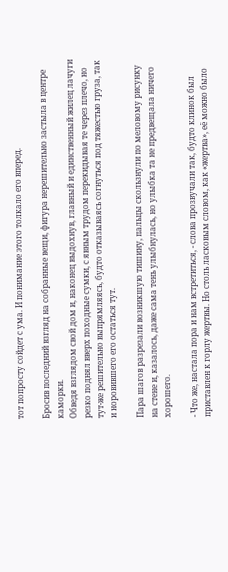тот попросту сойдет с ума. И понимание этого толкало его вперед.

Бросив последний взгляд на собранные вещи, фигура нерешительно застыла в центре каморки.
Обведя взглядом свой дом и, наконец выдохнув, главный и единственный жилец лачуги резко поднял вверх походные сумки, с явным трудом перекидывая те через плечо, но тут-же решительно выпрямляясь, будто отказываясь согнуться под тяжестью груза, так и норовившего его остаться тут.

Пара шагов разрезали возникшую тишину, пальцы скользнули по меловому рисунку на стене и, казалось, даже сама тень улыбнулась, но улыбка та не предвещала ничего хорошего.

- Что же, настала пора и нам встретиться, - слова прозвучали так, будто клинок был приставлен к горлу жертвы. Но столь ласковым словом, как «жертва», её можно было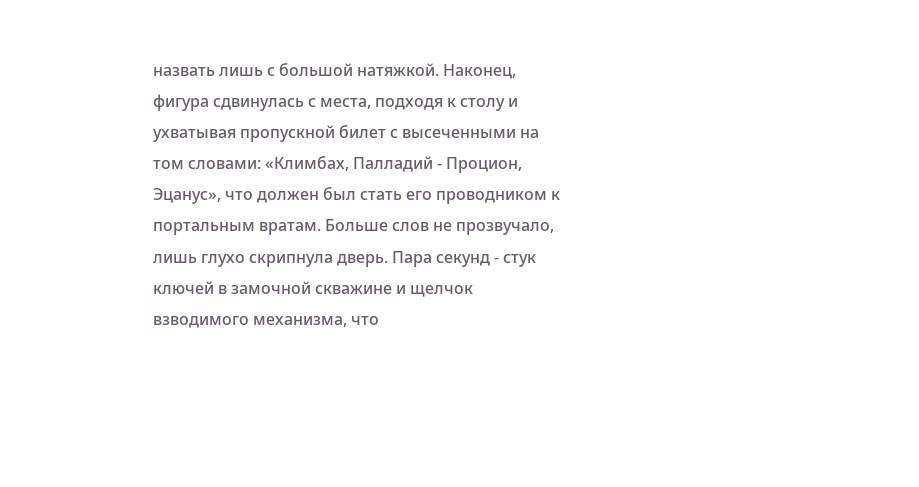назвать лишь с большой натяжкой. Наконец, фигура сдвинулась с места, подходя к столу и ухватывая пропускной билет с высеченными на том словами: «Климбах, Палладий - Процион, Эцанус», что должен был стать его проводником к портальным вратам. Больше слов не прозвучало, лишь глухо скрипнула дверь. Пара секунд - стук ключей в замочной скважине и щелчок взводимого механизма, что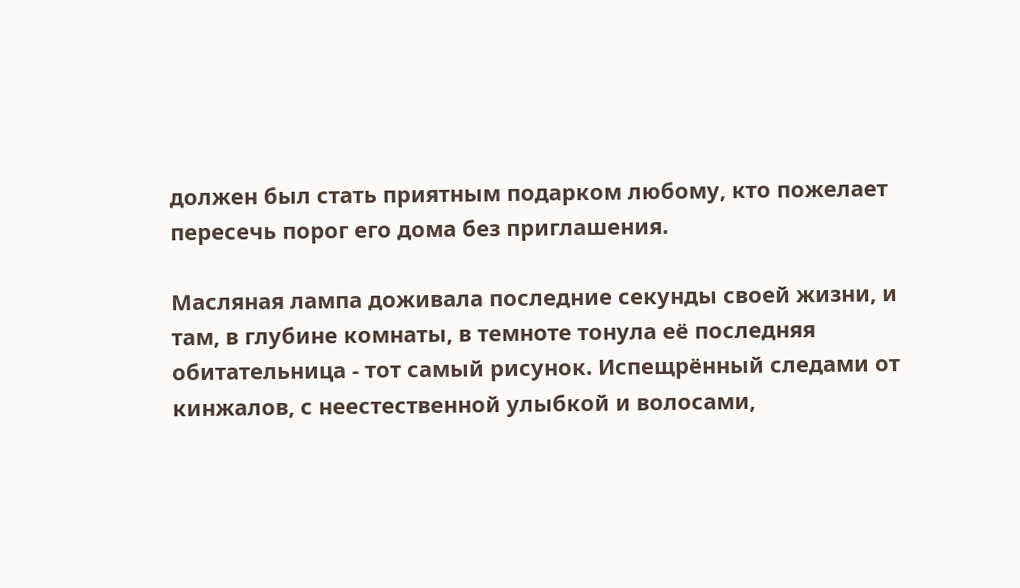должен был стать приятным подарком любому, кто пожелает пересечь порог его дома без приглашения.

Масляная лампа доживала последние секунды своей жизни, и там, в глубине комнаты, в темноте тонула её последняя обитательница - тот самый рисунок. Испещрённый следами от кинжалов, с неестественной улыбкой и волосами,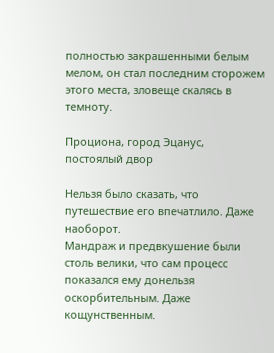полностью закрашенными белым мелом, он стал последним сторожем этого места, зловеще скалясь в темноту.

Проциона, город Эцанус,
постоялый двор

Нельзя было сказать, что путешествие его впечатлило. Даже наоборот.
Мандраж и предвкушение были столь велики, что сам процесс показался ему донельзя оскорбительным. Даже кощунственным.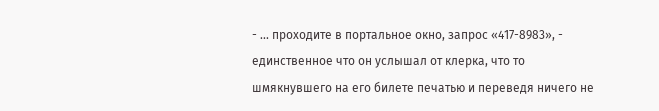- ... проходите в портальное окно, запрос «417-8983», - единственное что он услышал от клерка, что то шмякнувшего на его билете печатью и переведя ничего не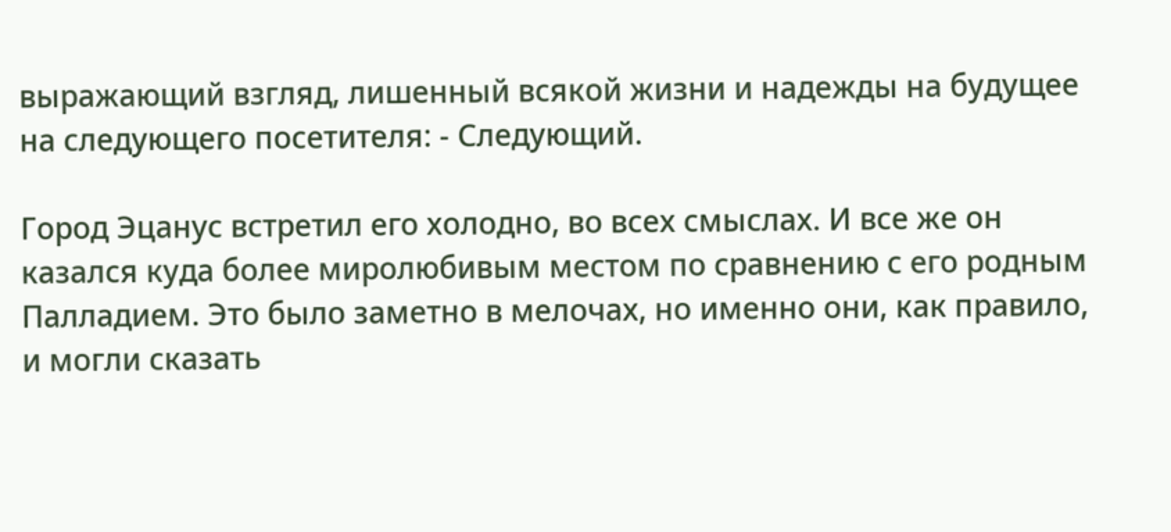выражающий взгляд, лишенный всякой жизни и надежды на будущее на следующего посетителя: - Следующий.

Город Эцанус встретил его холодно, во всех смыслах. И все же он казался куда более миролюбивым местом по сравнению с его родным Палладием. Это было заметно в мелочах, но именно они, как правило, и могли сказать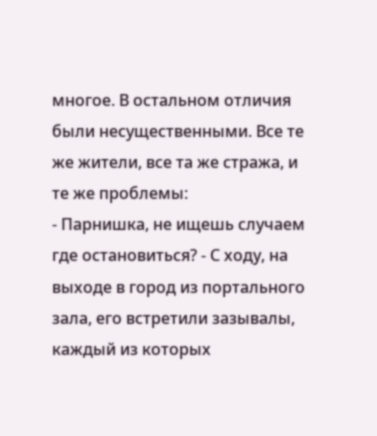многое. В остальном отличия были несущественными. Все те же жители, все та же стража, и те же проблемы:
- Парнишка, не ищешь случаем где остановиться? - С ходу, на выходе в город из портального зала, его встретили зазывалы, каждый из которых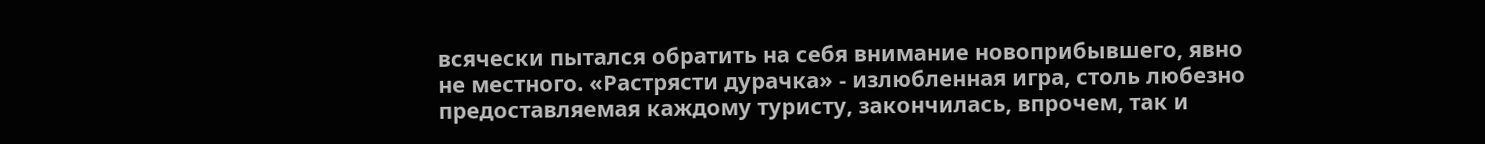всячески пытался обратить на себя внимание новоприбывшего, явно не местного. «Растрясти дурачка» - излюбленная игра, столь любезно предоставляемая каждому туристу, закончилась, впрочем, так и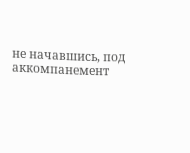не начавшись, под аккомпанемент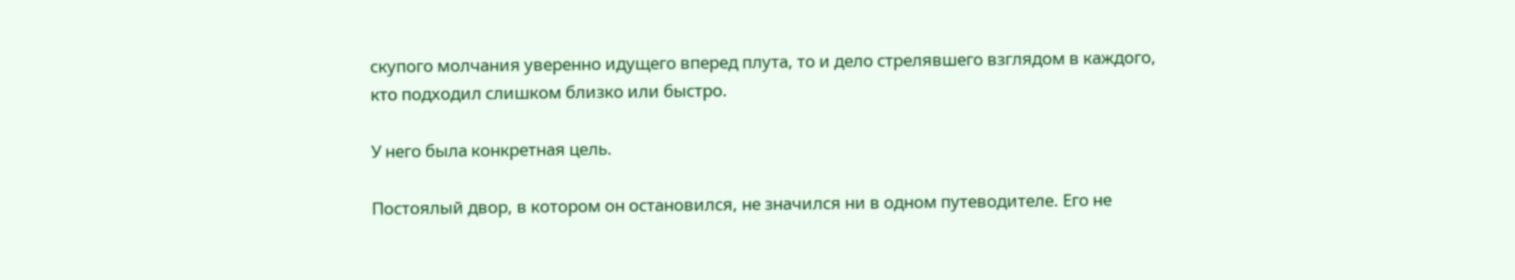скупого молчания уверенно идущего вперед плута, то и дело стрелявшего взглядом в каждого, кто подходил слишком близко или быстро.

У него была конкретная цель.

Постоялый двор, в котором он остановился, не значился ни в одном путеводителе. Его не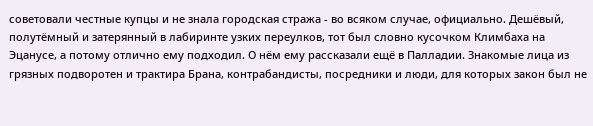советовали честные купцы и не знала городская стража - во всяком случае, официально. Дешёвый, полутёмный и затерянный в лабиринте узких переулков, тот был словно кусочком Климбаха на Эцанусе, а потому отлично ему подходил. О нём ему рассказали ещё в Палладии. Знакомые лица из грязных подворотен и трактира Брана, контрабандисты, посредники и люди, для которых закон был не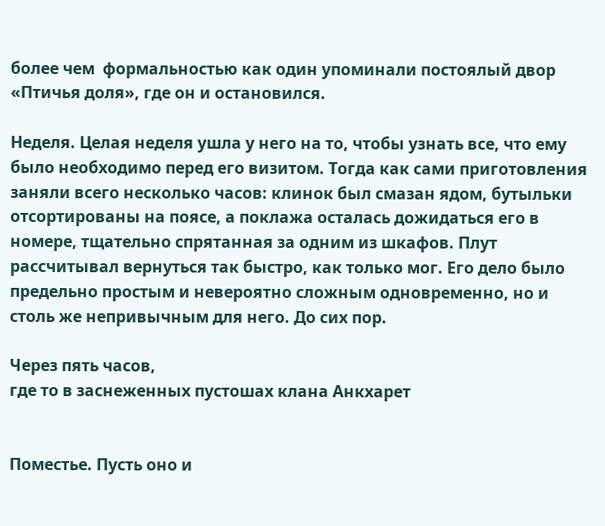более чем  формальностью как один упоминали постоялый двор «Птичья доля», где он и остановился.

Неделя. Целая неделя ушла у него на то, чтобы узнать все, что ему было необходимо перед его визитом. Тогда как сами приготовления заняли всего несколько часов: клинок был смазан ядом, бутыльки отсортированы на поясе, а поклажа осталась дожидаться его в номере, тщательно спрятанная за одним из шкафов. Плут рассчитывал вернуться так быстро, как только мог. Его дело было предельно простым и невероятно сложным одновременно, но и столь же непривычным для него. До сих пор.

Через пять часов,
где то в заснеженных пустошах клана Анкхарет


Поместье. Пусть оно и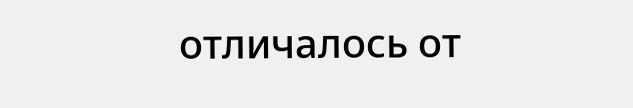отличалось от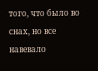того, что было во снах, но все навевало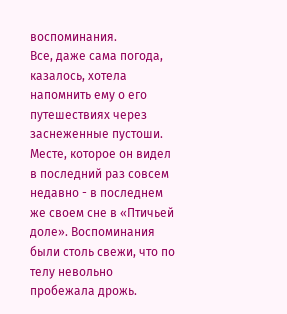воспоминания.
Все, даже сама погода, казалось, хотела напомнить ему о его путешествиях через заснеженные пустоши. Месте, которое он видел в последний раз совсем недавно - в последнем же своем сне в «Птичьей доле». Воспоминания были столь свежи, что по телу невольно пробежала дрожь.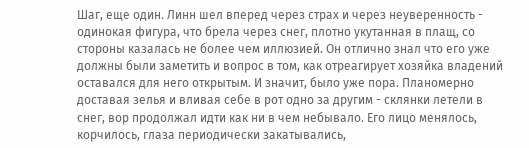Шаг, еще один. Линн шел вперед через страх и через неуверенность - одинокая фигура, что брела через снег, плотно укутанная в плащ, со стороны казалась не более чем иллюзией. Он отлично знал что его уже должны были заметить и вопрос в том, как отреагирует хозяйка владений оставался для него открытым. И значит, было уже пора. Планомерно доставая зелья и вливая себе в рот одно за другим - склянки летели в снег, вор продолжал идти как ни в чем небывало. Его лицо менялось, корчилось, глаза периодически закатывались,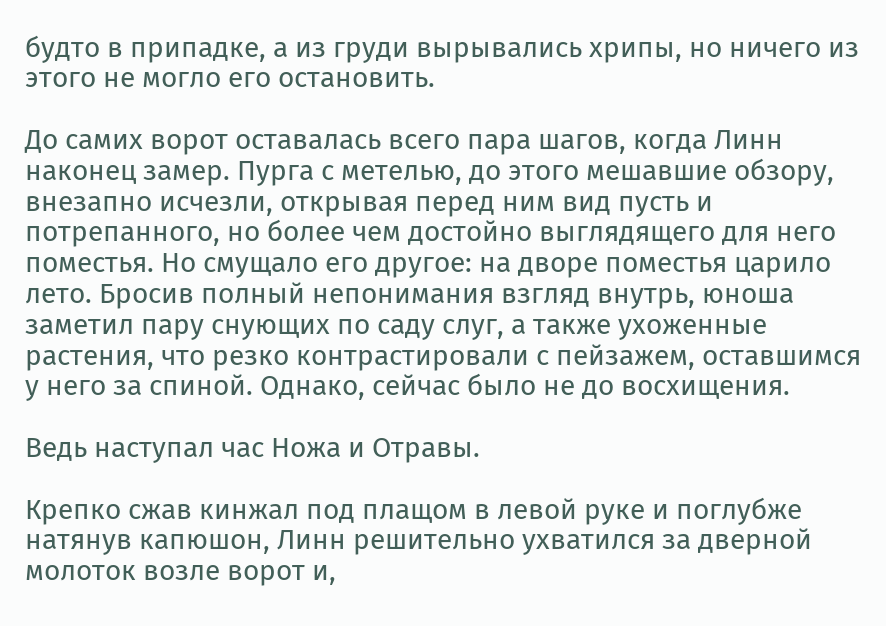будто в припадке, а из груди вырывались хрипы, но ничего из этого не могло его остановить.

До самих ворот оставалась всего пара шагов, когда Линн наконец замер. Пурга с метелью, до этого мешавшие обзору, внезапно исчезли, открывая перед ним вид пусть и потрепанного, но более чем достойно выглядящего для него поместья. Но смущало его другое: на дворе поместья царило лето. Бросив полный непонимания взгляд внутрь, юноша заметил пару снующих по саду слуг, а также ухоженные растения, что резко контрастировали с пейзажем, оставшимся у него за спиной. Однако, сейчас было не до восхищения.

Ведь наступал час Ножа и Отравы.

Крепко сжав кинжал под плащом в левой руке и поглубже натянув капюшон, Линн решительно ухватился за дверной молоток возле ворот и,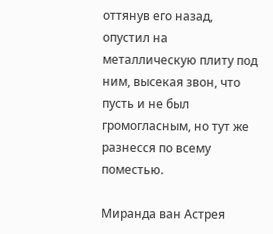оттянув его назад, опустил на металлическую плиту под ним, высекая звон, что пусть и не был громогласным, но тут же разнесся по всему поместью.

Миранда ван Астрея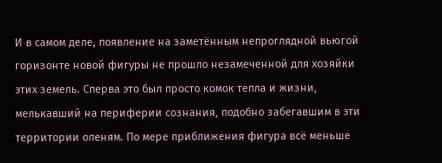И в самом деле, появление на заметённым непроглядной вьюгой горизонте новой фигуры не прошло незамеченной для хозяйки этих земель. Сперва это был просто комок тепла и жизни, мелькавший на периферии сознания, подобно забегавшим в эти территории оленям. По мере приближения фигура всё меньше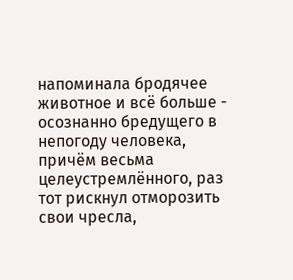напоминала бродячее животное и всё больше - осознанно бредущего в непогоду человека, причём весьма целеустремлённого, раз тот рискнул отморозить свои чресла,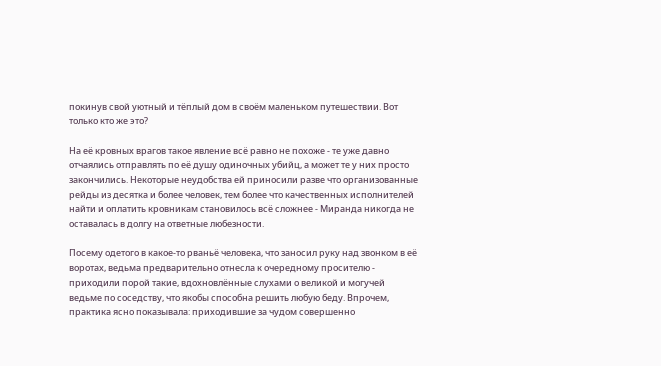покинув свой уютный и тёплый дом в своём маленьком путешествии. Вот только кто же это?

На её кровных врагов такое явление всё равно не похоже - те уже давно отчаялись отправлять по её душу одиночных убийц, а может те у них просто закончились. Некоторые неудобства ей приносили разве что организованные рейды из десятка и более человек, тем более что качественных исполнителей найти и оплатить кровникам становилось всё сложнее - Миранда никогда не оставалась в долгу на ответные любезности.

Посему одетого в какое-то рваньё человека, что заносил руку над звонком в её воротах, ведьма предварительно отнесла к очередному просителю - приходили порой такие, вдохновлённые слухами о великой и могучей ведьме по соседству, что якобы способна решить любую беду. Впрочем, практика ясно показывала: приходившие за чудом совершенно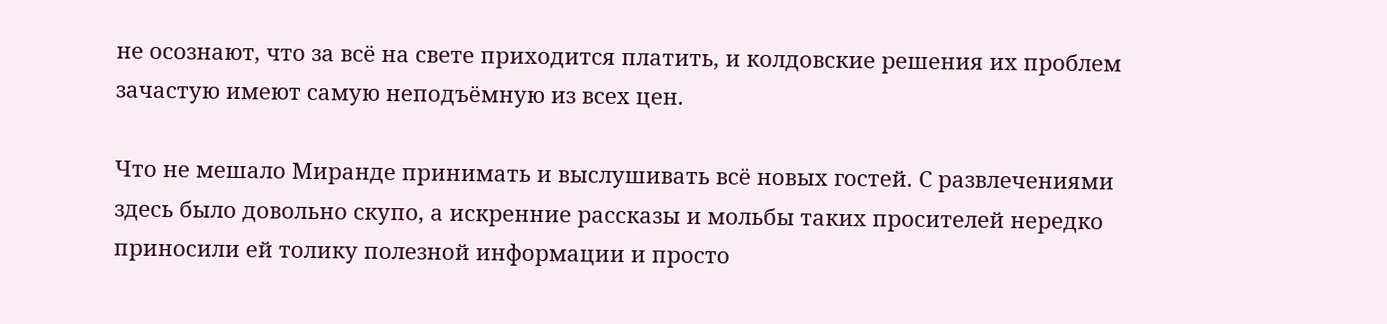не осознают, что за всё на свете приходится платить, и колдовские решения их проблем зачастую имеют самую неподъёмную из всех цен.

Что не мешало Миранде принимать и выслушивать всё новых гостей. С развлечениями здесь было довольно скупо, а искренние рассказы и мольбы таких просителей нередко приносили ей толику полезной информации и просто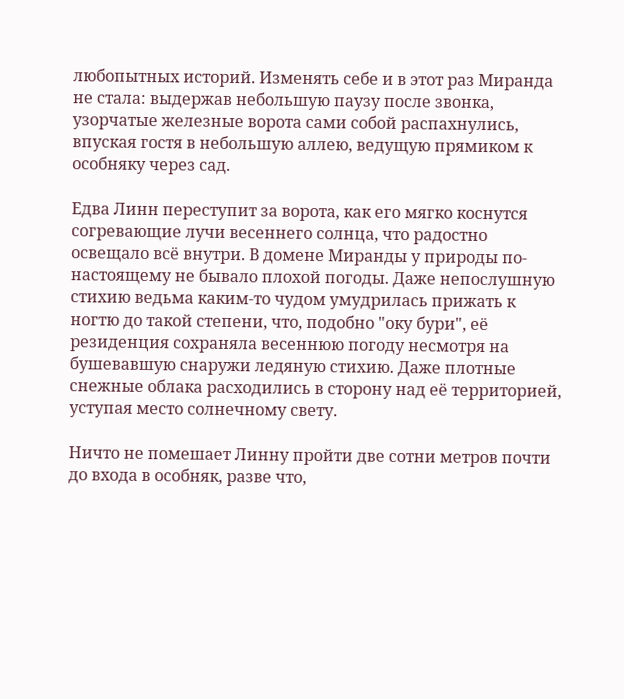любопытных историй. Изменять себе и в этот раз Миранда не стала: выдержав небольшую паузу после звонка, узорчатые железные ворота сами собой распахнулись, впуская гостя в небольшую аллею, ведущую прямиком к особняку через сад.

Едва Линн переступит за ворота, как его мягко коснутся согревающие лучи весеннего солнца, что радостно освещало всё внутри. В домене Миранды у природы по-настоящему не бывало плохой погоды. Даже непослушную стихию ведьма каким-то чудом умудрилась прижать к ногтю до такой степени, что, подобно "оку бури", её резиденция сохраняла весеннюю погоду несмотря на бушевавшую снаружи ледяную стихию. Даже плотные снежные облака расходились в сторону над её территорией, уступая место солнечному свету.

Ничто не помешает Линну пройти две сотни метров почти до входа в особняк, разве что,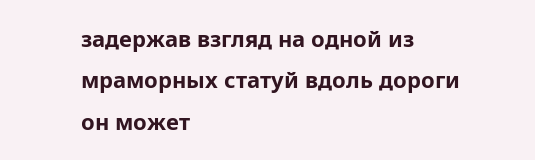задержав взгляд на одной из мраморных статуй вдоль дороги он может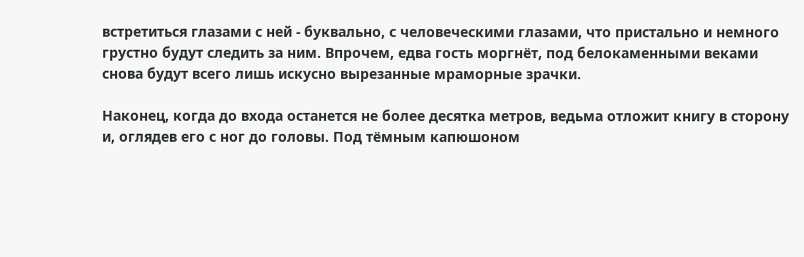встретиться глазами с ней - буквально, с человеческими глазами, что пристально и немного грустно будут следить за ним. Впрочем, едва гость моргнёт, под белокаменными веками снова будут всего лишь искусно вырезанные мраморные зрачки.

Наконец, когда до входа останется не более десятка метров, ведьма отложит книгу в сторону и, оглядев его с ног до головы. Под тёмным капюшоном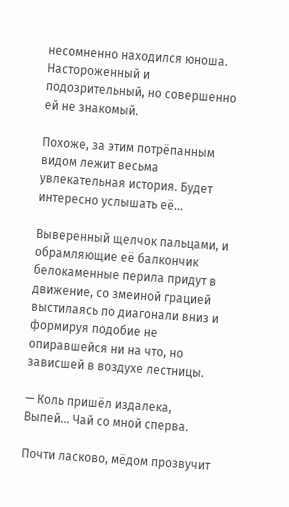несомненно находился юноша. Настороженный и подозрительный, но совершенно ей не знакомый.

Похоже, за этим потрёпанным видом лежит весьма увлекательная история. Будет интересно услышать её...

Выверенный щелчок пальцами, и обрамляющие её балкончик белокаменные перила придут в движение, со змеиной грацией выстилаясь по диагонали вниз и формируя подобие не опиравшейся ни на что, но зависшей в воздухе лестницы.

— Коль пришёл издалека,
Выпей... Чай со мной сперва.

Почти ласково, мёдом прозвучит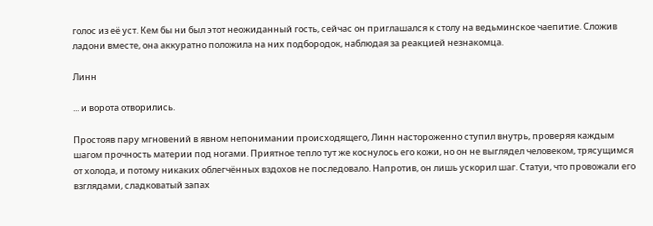голос из её уст. Кем бы ни был этот неожиданный гость, сейчас он приглашался к столу на ведьминское чаепитие. Сложив ладони вместе, она аккуратно положила на них подбородок, наблюдая за реакцией незнакомца.

Линн

... и ворота отворились.

Простояв пару мгновений в явном непонимании происходящего, Линн настороженно ступил внутрь, проверяя каждым шагом прочность материи под ногами. Приятное тепло тут же коснулось его кожи, но он не выглядел человеком, трясущимся от холода, и потому никаких облегчённых вздохов не последовало. Напротив, он лишь ускорил шаг. Статуи, что провожали его взглядами, сладковатый запах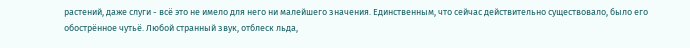растений, даже слуги - всё это не имело для него ни малейшего значения. Единственным, что сейчас действительно существовало, было его обострённое чутьё. Любой странный звук, отблеск льда,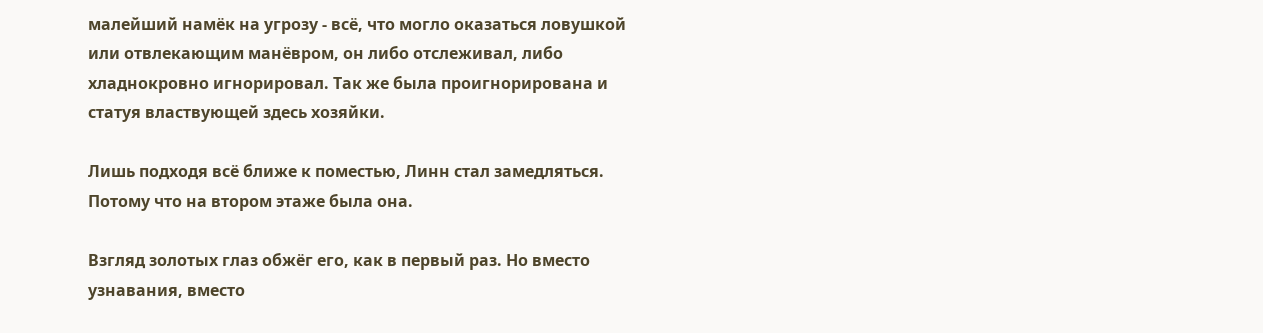малейший намёк на угрозу - всё, что могло оказаться ловушкой или отвлекающим манёвром, он либо отслеживал, либо хладнокровно игнорировал. Так же была проигнорирована и статуя властвующей здесь хозяйки.

Лишь подходя всё ближе к поместью, Линн стал замедляться. Потому что на втором этаже была она.

Взгляд золотых глаз обжёг его, как в первый раз. Но вместо узнавания, вместо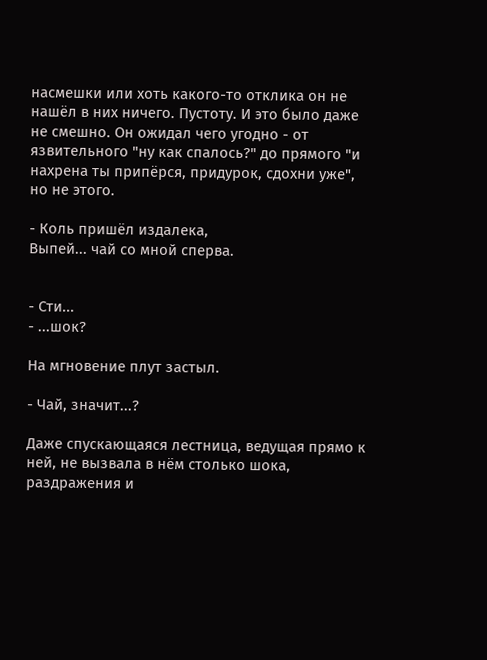насмешки или хоть какого-то отклика он не нашёл в них ничего. Пустоту. И это было даже не смешно. Он ожидал чего угодно - от язвительного "ну как спалось?" до прямого "и нахрена ты припёрся, придурок, сдохни уже", но не этого.

- Коль пришёл издалека,
Выпей... чай со мной сперва.


- Сти...
- ...шок?

На мгновение плут застыл.

- Чай, значит...?

Даже спускающаяся лестница, ведущая прямо к ней, не вызвала в нём столько шока, раздражения и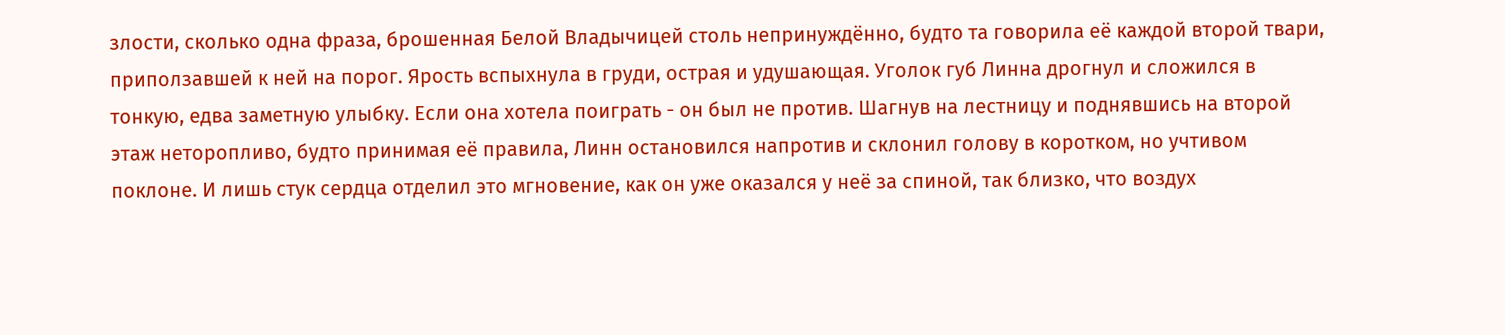злости, сколько одна фраза, брошенная Белой Владычицей столь непринуждённо, будто та говорила её каждой второй твари, приползавшей к ней на порог. Ярость вспыхнула в груди, острая и удушающая. Уголок губ Линна дрогнул и сложился в тонкую, едва заметную улыбку. Если она хотела поиграть - он был не против. Шагнув на лестницу и поднявшись на второй этаж неторопливо, будто принимая её правила, Линн остановился напротив и склонил голову в коротком, но учтивом поклоне. И лишь стук сердца отделил это мгновение, как он уже оказался у неё за спиной, так близко, что воздух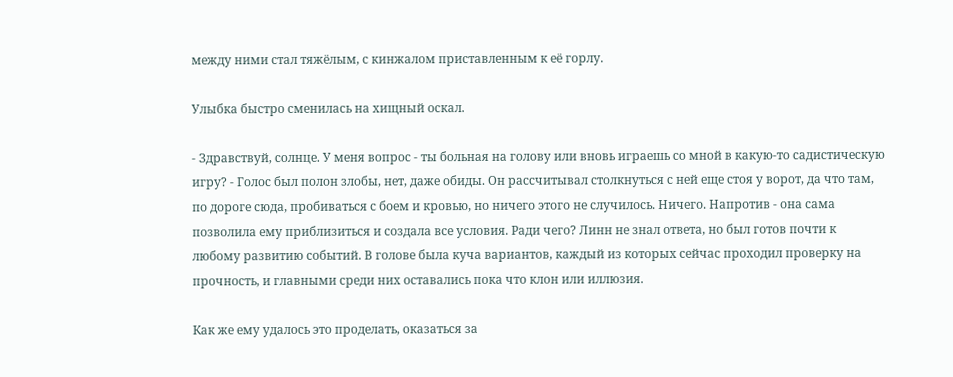между ними стал тяжёлым, с кинжалом приставленным к её горлу.

Улыбка быстро сменилась на хищный оскал.

- Здравствуй, солнце. У меня вопрос - ты больная на голову или вновь играешь со мной в какую-то садистическую игру? - Голос был полон злобы, нет, даже обиды. Он рассчитывал столкнуться с ней еще стоя у ворот, да что там, по дороге сюда, пробиваться с боем и кровью, но ничего этого не случилось. Ничего. Напротив - она сама позволила ему приблизиться и создала все условия. Ради чего? Линн не знал ответа, но был готов почти к любому развитию событий. В голове была куча вариантов, каждый из которых сейчас проходил проверку на прочность, и главными среди них оставались пока что клон или иллюзия.

Как же ему удалось это проделать, оказаться за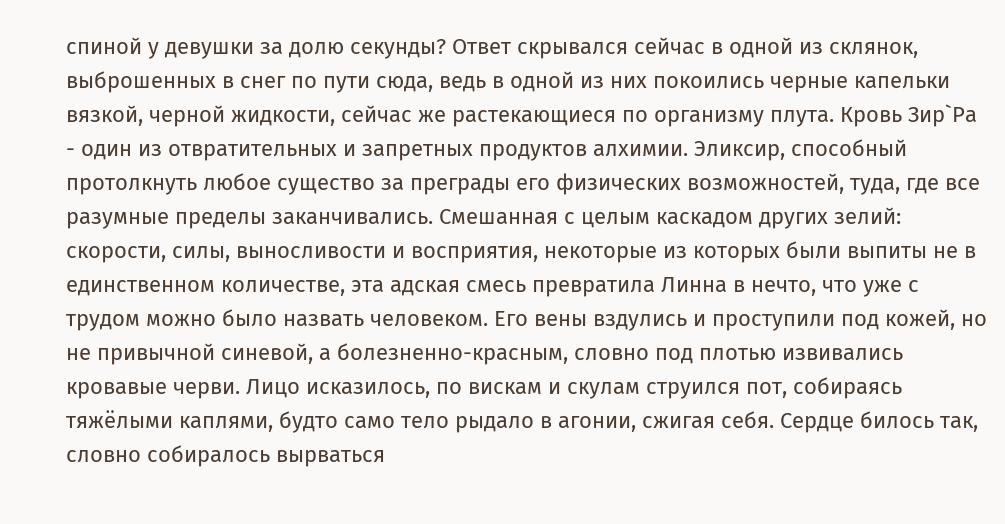спиной у девушки за долю секунды? Ответ скрывался сейчас в одной из склянок, выброшенных в снег по пути сюда, ведь в одной из них покоились черные капельки вязкой, черной жидкости, сейчас же растекающиеся по организму плута. Кровь Зир`Ра - один из отвратительных и запретных продуктов алхимии. Эликсир, способный протолкнуть любое существо за преграды его физических возможностей, туда, где все разумные пределы заканчивались. Смешанная с целым каскадом других зелий: скорости, силы, выносливости и восприятия, некоторые из которых были выпиты не в единственном количестве, эта адская смесь превратила Линна в нечто, что уже с трудом можно было назвать человеком. Его вены вздулись и проступили под кожей, но не привычной синевой, а болезненно-красным, словно под плотью извивались кровавые черви. Лицо исказилось, по вискам и скулам струился пот, собираясь тяжёлыми каплями, будто само тело рыдало в агонии, сжигая себя. Сердце билось так, словно собиралось вырваться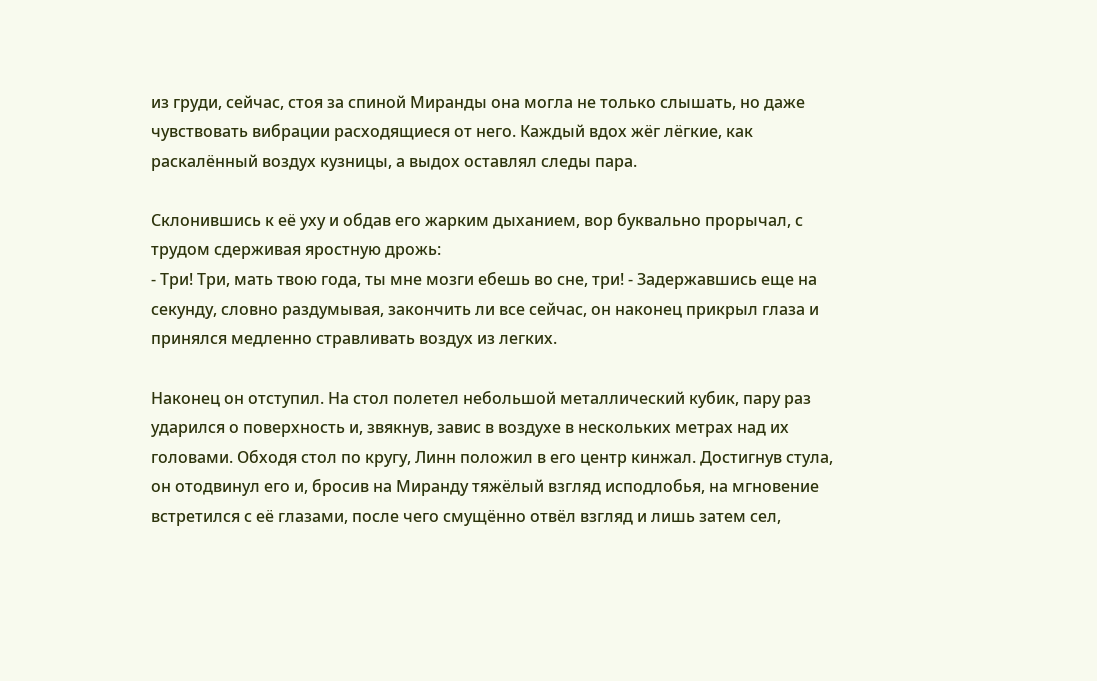из груди, сейчас, стоя за спиной Миранды она могла не только слышать, но даже чувствовать вибрации расходящиеся от него. Каждый вдох жёг лёгкие, как раскалённый воздух кузницы, а выдох оставлял следы пара.

Склонившись к её уху и обдав его жарким дыханием, вор буквально прорычал, с трудом сдерживая яростную дрожь:
- Три! Три, мать твою года, ты мне мозги ебешь во сне, три! - Задержавшись еще на секунду, словно раздумывая, закончить ли все сейчас, он наконец прикрыл глаза и принялся медленно стравливать воздух из легких.

Наконец он отступил. На стол полетел небольшой металлический кубик, пару раз ударился о поверхность и, звякнув, завис в воздухе в нескольких метрах над их головами. Обходя стол по кругу, Линн положил в его центр кинжал. Достигнув стула, он отодвинул его и, бросив на Миранду тяжёлый взгляд исподлобья, на мгновение встретился с её глазами, после чего смущённо отвёл взгляд и лишь затем сел,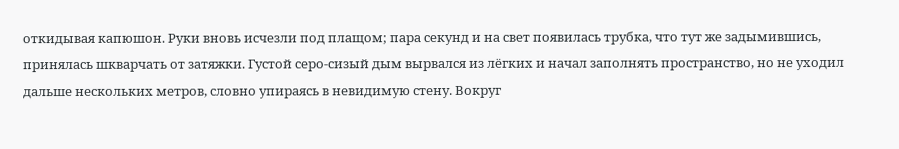откидывая капюшон. Руки вновь исчезли под плащом; пара секунд и на свет появилась трубка, что тут же задымившись, принялась шкварчать от затяжки. Густой серо-сизый дым вырвался из лёгких и начал заполнять пространство, но не уходил дальше нескольких метров, словно упираясь в невидимую стену. Вокруг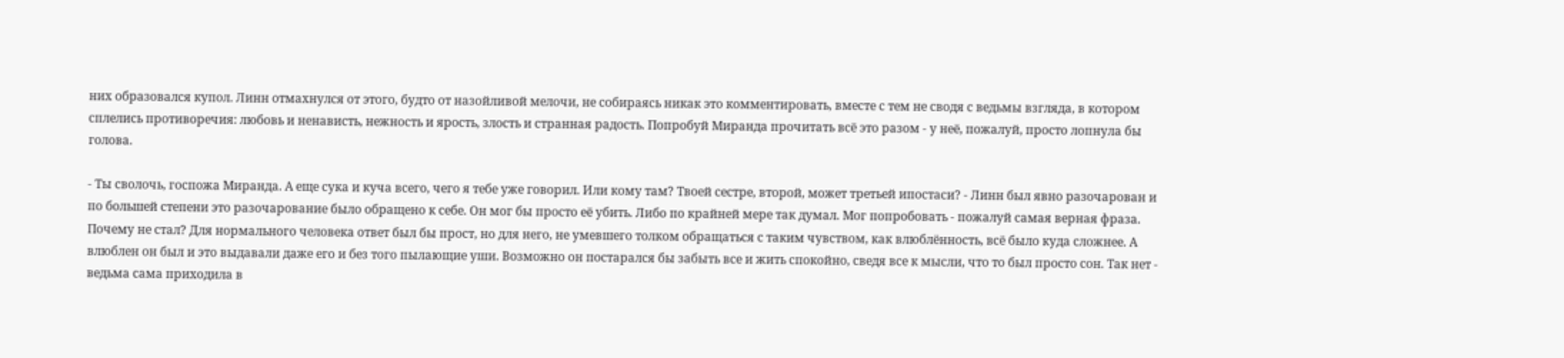них образовался купол. Линн отмахнулся от этого, будто от назойливой мелочи, не собираясь никак это комментировать, вместе с тем не сводя с ведьмы взгляда, в котором сплелись противоречия: любовь и ненависть, нежность и ярость, злость и странная радость. Попробуй Миранда прочитать всё это разом - у неё, пожалуй, просто лопнула бы голова.

- Ты сволочь, госпожа Миранда. А еще сука и куча всего, чего я тебе уже говорил. Или кому там? Твоей сестре, второй, может третьей ипостаси? - Линн был явно разочарован и по большей степени это разочарование было обращено к себе. Он мог бы просто её убить. Либо по крайней мере так думал. Мог попробовать - пожалуй самая верная фраза. Почему не стал? Для нормального человека ответ был бы прост, но для него, не умевшего толком обращаться с таким чувством, как влюблённость, всё было куда сложнее. А влюблен он был и это выдавали даже его и без того пылающие уши. Возможно он постарался бы забыть все и жить спокойно, сведя все к мысли, что то был просто сон. Так нет - ведьма сама приходила в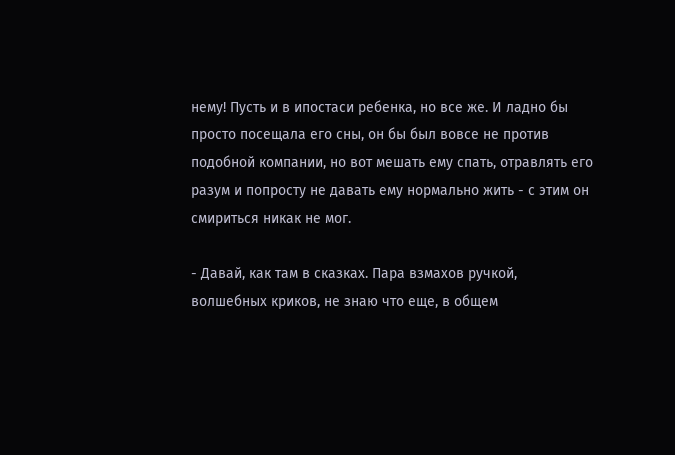нему! Пусть и в ипостаси ребенка, но все же. И ладно бы просто посещала его сны, он бы был вовсе не против подобной компании, но вот мешать ему спать, отравлять его разум и попросту не давать ему нормально жить - с этим он смириться никак не мог.

- Давай, как там в сказках. Пара взмахов ручкой, волшебных криков, не знаю что еще, в общем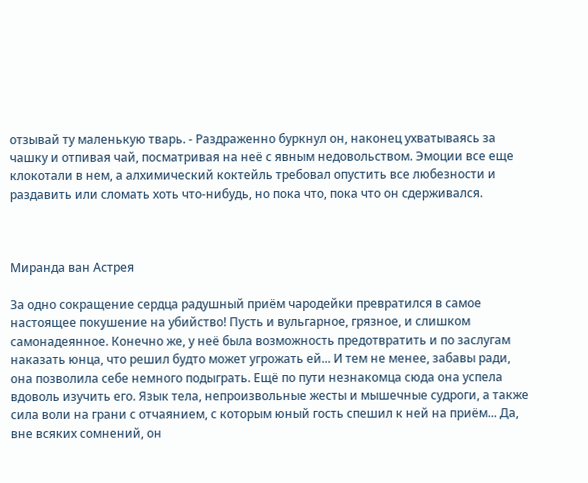отзывай ту маленькую тварь. - Раздраженно буркнул он, наконец ухватываясь за чашку и отпивая чай, посматривая на неё с явным недовольством. Эмоции все еще клокотали в нем, а алхимический коктейль требовал опустить все любезности и раздавить или сломать хоть что-нибудь, но пока что, пока что он сдерживался.



Миранда ван Астрея

За одно сокращение сердца радушный приём чародейки превратился в самое настоящее покушение на убийство! Пусть и вульгарное, грязное, и слишком самонадеянное. Конечно же, у неё была возможность предотвратить и по заслугам наказать юнца, что решил будто может угрожать ей... И тем не менее, забавы ради, она позволила себе немного подыграть. Ещё по пути незнакомца сюда она успела вдоволь изучить его. Язык тела, непроизвольные жесты и мышечные судроги, а также сила воли на грани с отчаянием, с которым юный гость спешил к ней на приём... Да, вне всяких сомнений, он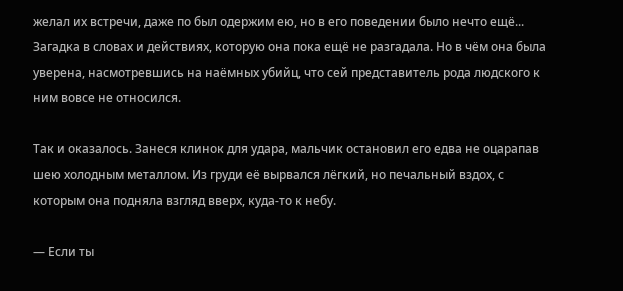желал их встречи, даже по был одержим ею, но в его поведении было нечто ещё... Загадка в словах и действиях, которую она пока ещё не разгадала. Но в чём она была уверена, насмотревшись на наёмных убийц, что сей представитель рода людского к ним вовсе не относился.

Так и оказалось. Занеся клинок для удара, мальчик остановил его едва не оцарапав шею холодным металлом. Из груди её вырвался лёгкий, но печальный вздох, с которым она подняла взгляд вверх, куда-то к небу.

— Если ты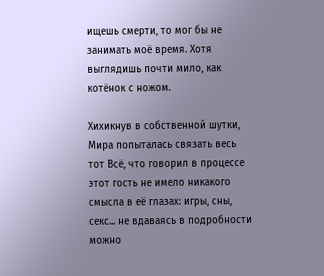ищешь смерти, то мог бы не занимать моё время. Хотя выглядишь почти мило, как котёнок с ножом.

Хихикнув в собственной шутки, Мира попыталась связать весь тот Всё, что говорил в процессе этот гость не имело никакого смысла в её глазах: игры, сны, секс... не вдаваясь в подробности можно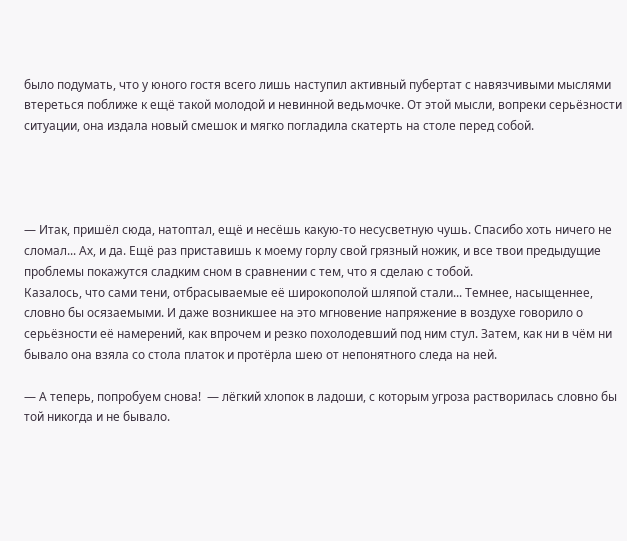было подумать, что у юного гостя всего лишь наступил активный пубертат с навязчивыми мыслями втереться поближе к ещё такой молодой и невинной ведьмочке. От этой мысли, вопреки серьёзности ситуации, она издала новый смешок и мягко погладила скатерть на столе перед собой.




— Итак, пришёл сюда, натоптал, ещё и несёшь какую-то несусветную чушь. Спасибо хоть ничего не сломал... Ах, и да. Ещё раз приставишь к моему горлу свой грязный ножик, и все твои предыдущие проблемы покажутся сладким сном в сравнении с тем, что я сделаю с тобой.
Казалось, что сами тени, отбрасываемые её широкополой шляпой стали... Темнее, насыщеннее, словно бы осязаемыми. И даже возникшее на это мгновение напряжение в воздухе говорило о серьёзности её намерений, как впрочем и резко похолодевший под ним стул. Затем, как ни в чём ни бывало она взяла со стола платок и протёрла шею от непонятного следа на ней.

— А теперь, попробуем снова!  — лёгкий хлопок в ладоши, с которым угроза растворилась словно бы той никогда и не бывало.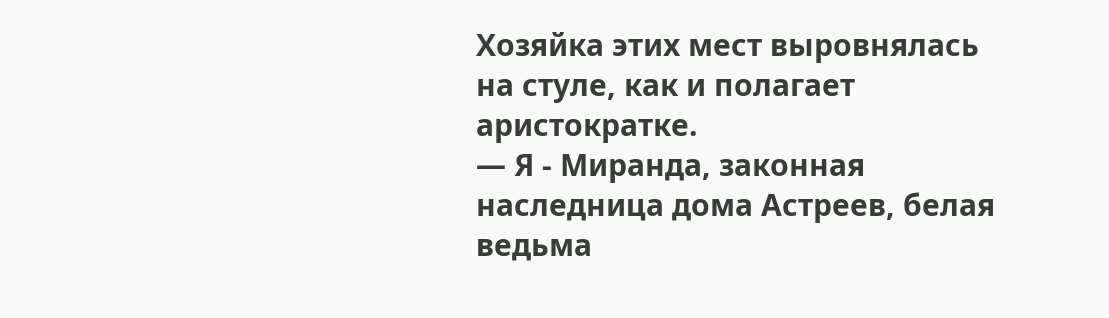Хозяйка этих мест выровнялась на стуле, как и полагает аристократке.
— Я - Миранда, законная наследница дома Астреев, белая ведьма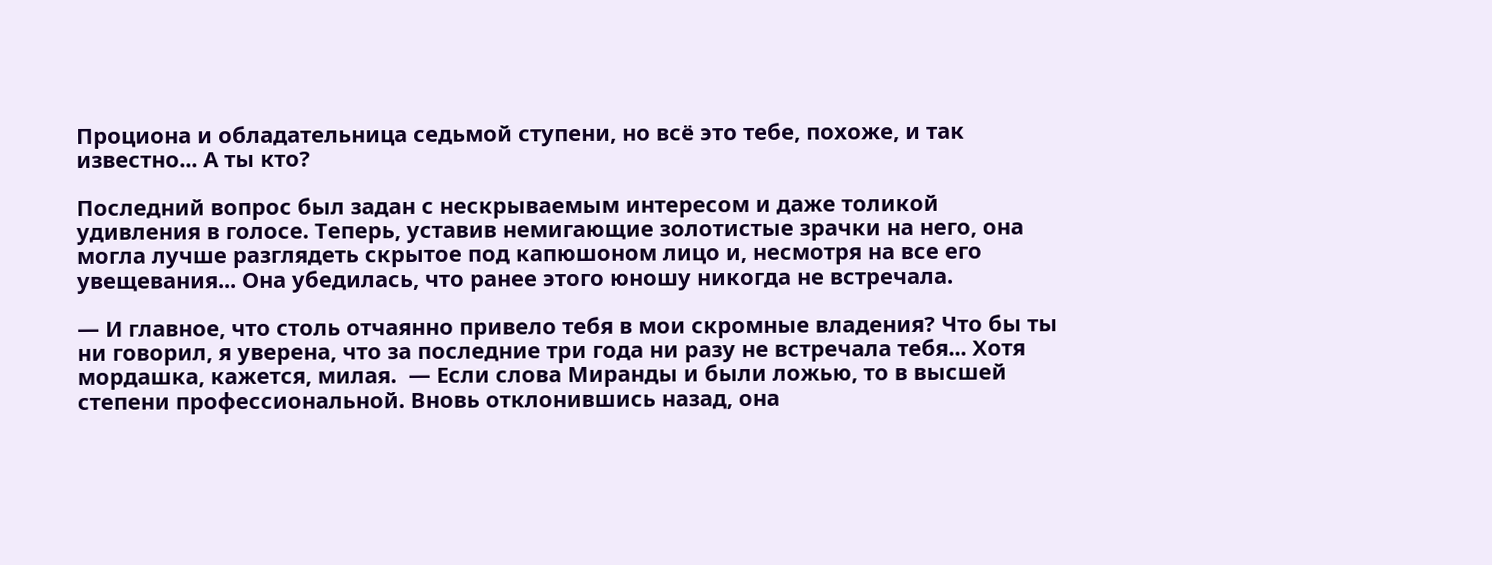Проциона и обладательница седьмой ступени, но всё это тебе, похоже, и так известно... А ты кто?

Последний вопрос был задан с нескрываемым интересом и даже толикой удивления в голосе. Теперь, уставив немигающие золотистые зрачки на него, она могла лучше разглядеть скрытое под капюшоном лицо и, несмотря на все его увещевания... Она убедилась, что ранее этого юношу никогда не встречала.

— И главное, что столь отчаянно привело тебя в мои скромные владения? Что бы ты ни говорил, я уверена, что за последние три года ни разу не встречала тебя... Хотя мордашка, кажется, милая.  — Если слова Миранды и были ложью, то в высшей степени профессиональной. Вновь отклонившись назад, она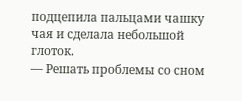подцепила пальцами чашку чая и сделала небольшой глоток.
— Решать проблемы со сном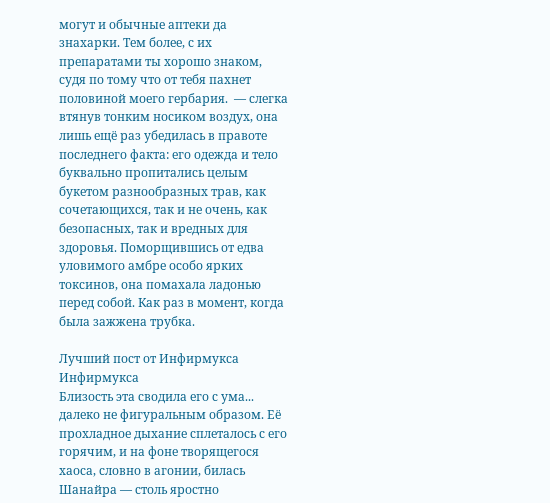могут и обычные аптеки да знахарки. Тем более, с их препаратами ты хорошо знаком, судя по тому что от тебя пахнет половиной моего гербария.  — слегка втянув тонким носиком воздух, она лишь ещё раз убедилась в правоте последнего факта: его одежда и тело буквально пропитались целым букетом разнообразных трав, как сочетающихся, так и не очень, как безопасных, так и вредных для здоровья. Поморщившись от едва уловимого амбре особо ярких токсинов, она помахала ладонью перед собой. Как раз в момент, когда была зажжена трубка.

Лучший пост от Инфирмукса
Инфирмукса
Близость эта сводила его с ума... далеко не фигуральным образом. Её прохладное дыхание сплеталось с его горячим, и на фоне творящегося хаоса, словно в агонии, билась Шанайра — столь яростно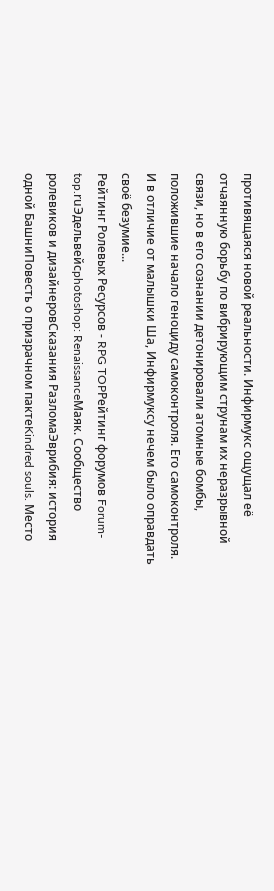противящаяся новой реальности. Инфирмукс ощущал её отчаянную борьбу по вибрирующим струнам их неразрывной связи, но в его сознании детонировали атомные бомбы, положившие начало геноциду самоконтроля. Его самоконтроля. И в отличие от малышки Ша, Инфирмуксу нечем было оправдать своё безумие...
Рейтинг Ролевых Ресурсов - RPG TOPРейтинг форумов Forum-top.ruЭдельвейсphotoshop: RenaissanceМаяк. Сообщество ролевиков и дизайнеровСказания РазломаЭврибия: история одной БашниПовесть о призрачном пактеKindred souls. Место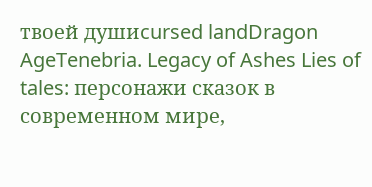твоей душиcursed landDragon AgeTenebria. Legacy of Ashes Lies of tales: персонажи сказок в современном мире,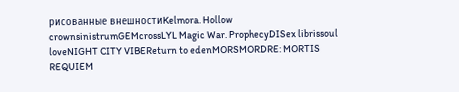рисованные внешностиKelmora. Hollow crownsinistrumGEMcrossLYL Magic War. ProphecyDISex librissoul loveNIGHT CITY VIBEReturn to edenMORSMORDRE: MORTIS REQUIEM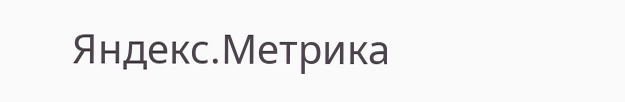Яндекс.Метрика